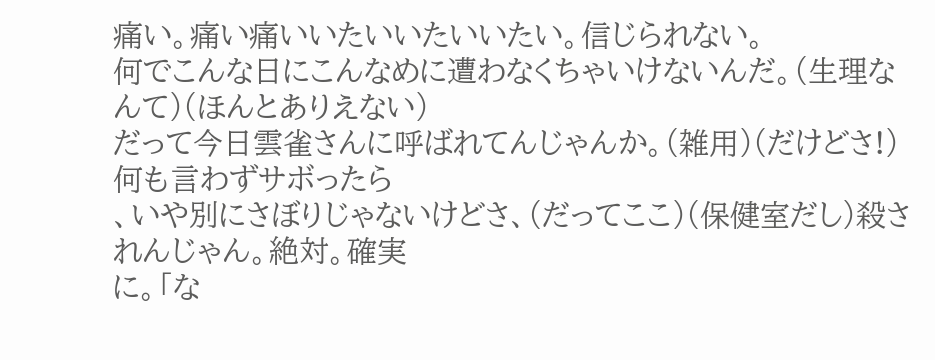痛い。痛い痛いいたいいたいいたい。信じられない。
何でこんな日にこんなめに遭わなくちゃいけないんだ。(生理なんて)(ほんとありえない)
だって今日雲雀さんに呼ばれてんじゃんか。(雑用)(だけどさ!)何も言わずサボったら
、いや別にさぼりじゃないけどさ、(だってここ)(保健室だし)殺されんじゃん。絶対。確実
に。「な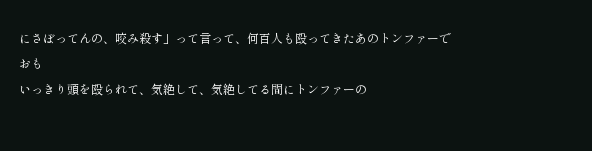にさぼってんの、咬み殺す」って言って、何百人も殴ってきたあのトンファーでおも
いっきり頭を殴られて、気絶して、気絶してる間にトンファーの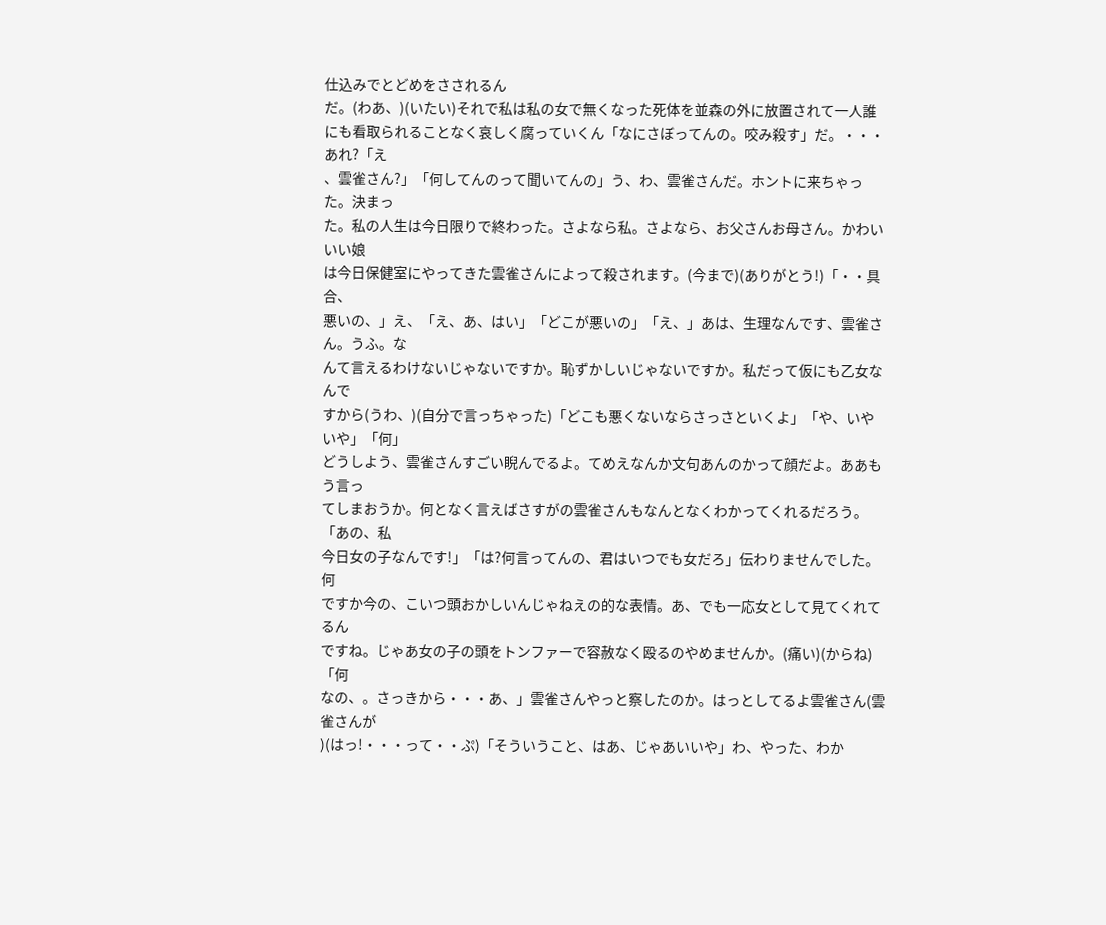仕込みでとどめをさされるん
だ。(わあ、)(いたい)それで私は私の女で無くなった死体を並森の外に放置されて一人誰
にも看取られることなく哀しく腐っていくん「なにさぼってんの。咬み殺す」だ。・・・あれ?「え
、雲雀さん?」「何してんのって聞いてんの」う、わ、雲雀さんだ。ホントに来ちゃった。決まっ
た。私の人生は今日限りで終わった。さよなら私。さよなら、お父さんお母さん。かわいいい娘
は今日保健室にやってきた雲雀さんによって殺されます。(今まで)(ありがとう!)「・・具合、
悪いの、」え、「え、あ、はい」「どこが悪いの」「え、」あは、生理なんです、雲雀さん。うふ。な
んて言えるわけないじゃないですか。恥ずかしいじゃないですか。私だって仮にも乙女なんで
すから(うわ、)(自分で言っちゃった)「どこも悪くないならさっさといくよ」「や、いやいや」「何」
どうしよう、雲雀さんすごい睨んでるよ。てめえなんか文句あんのかって顔だよ。ああもう言っ
てしまおうか。何となく言えばさすがの雲雀さんもなんとなくわかってくれるだろう。「あの、私
今日女の子なんです!」「は?何言ってんの、君はいつでも女だろ」伝わりませんでした。何
ですか今の、こいつ頭おかしいんじゃねえの的な表情。あ、でも一応女として見てくれてるん
ですね。じゃあ女の子の頭をトンファーで容赦なく殴るのやめませんか。(痛い)(からね)「何
なの、。さっきから・・・あ、」雲雀さんやっと察したのか。はっとしてるよ雲雀さん(雲雀さんが
)(はっ!・・・って・・ぷ)「そういうこと、はあ、じゃあいいや」わ、やった、わか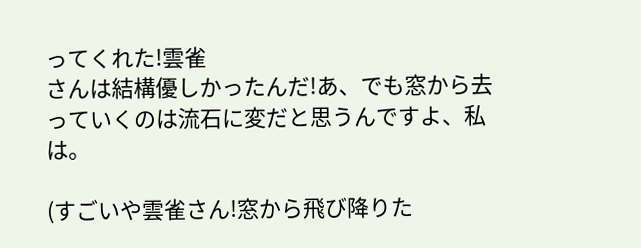ってくれた!雲雀
さんは結構優しかったんだ!あ、でも窓から去っていくのは流石に変だと思うんですよ、私は。

(すごいや雲雀さん!窓から飛び降りた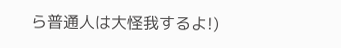ら普通人は大怪我するよ!)